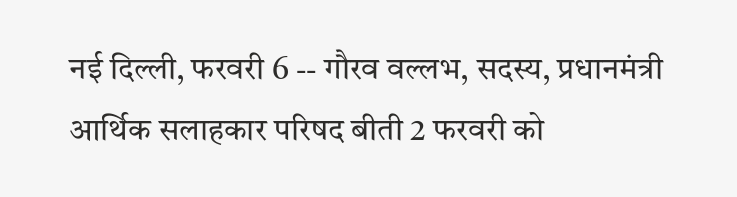नई दिल्ली, फरवरी 6 -- गौरव वल्लभ, सदस्य, प्रधानमंत्री आर्थिक सलाहकार परिषद बीती 2 फरवरी को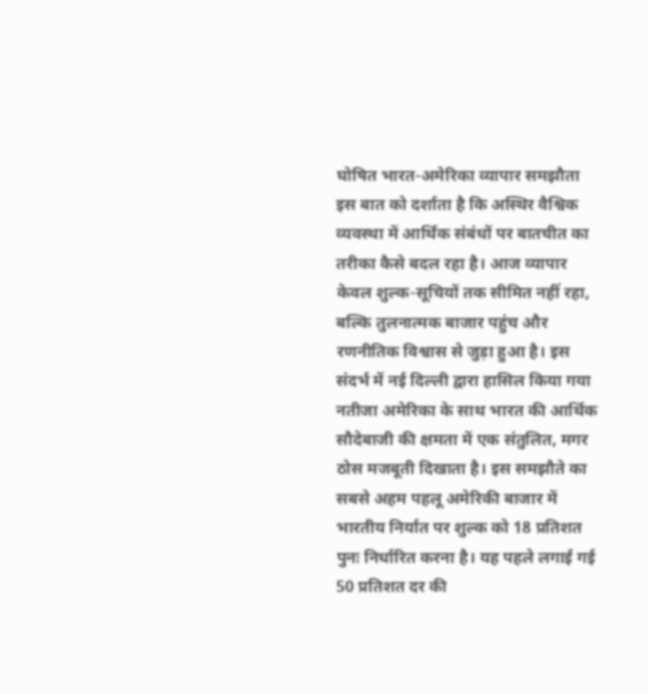घोषित भारत-अमेरिका व्यापार समझौता इस बात को दर्शाता है कि अस्थिर वैश्विक व्यवस्था में आर्थिक संबंधों पर बातचीत का तरीका कैसे बदल रहा है। आज व्यापार केवल शुल्क-सूचियों तक सीमित नहीं रहा, बल्कि तुलनात्मक बाजार पहुंच और रणनीतिक विश्वास से जुड़ा हुआ है। इस संदर्भ में नई दिल्ली द्वारा हासिल किया गया नतीजा अमेरिका के साथ भारत की आर्थिक सौदेबाजी की क्षमता में एक संतुलित, मगर ठोस मजबूती दिखाता है। इस समझौते का सबसे अहम पहलू अमेरिकी बाजार में भारतीय निर्यात पर शुल्क को 18 प्रतिशत पुनः निर्धारित करना है। यह पहले लगाई गई 50 प्रतिशत दर की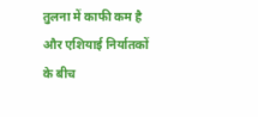तुलना में काफी कम है और एशियाई निर्यातकों के बीच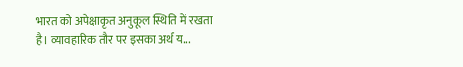भारत को अपेक्षाकृत अनुकूल स्थिति में रखता है। व्यावहारिक तौर पर इसका अर्थ य...